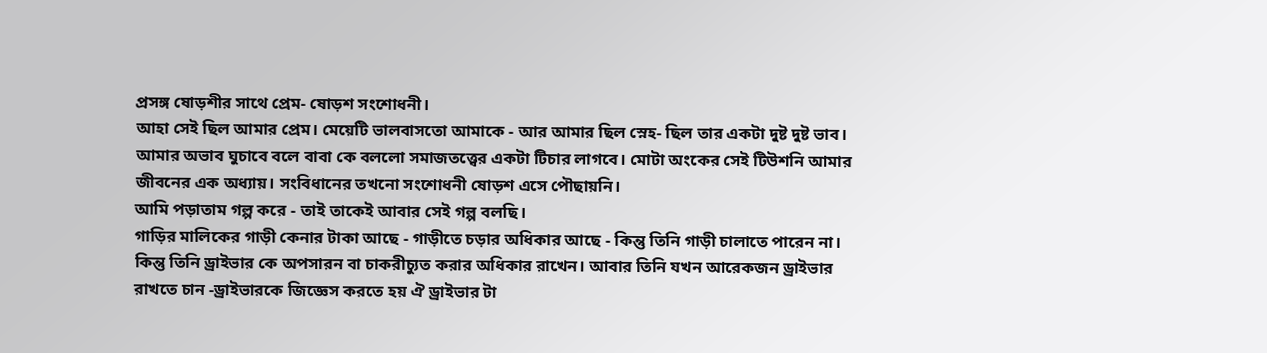প্রসঙ্গ ষোড়শীর সাথে প্রেম- ষোড়শ সংশোধনী।
আহা সেই ছিল আমার প্রেম। মেয়েটি ভালবাসতো আমাকে - আর আমার ছিল স্নেহ- ছিল তার একটা দুষ্ট দুষ্ট ভাব। আমার অভাব ঘুচাবে বলে বাবা কে বললো সমাজতত্ত্বের একটা টিচার লাগবে। মোটা অংকের সেই টিউশনি আমার জীবনের এক অধ্যায়। সংবিধানের তখনো সংশোধনী ষোড়শ এসে পৌছায়নি।
আমি পড়াতাম গল্প করে - তাই তাকেই আবার সেই গল্প বলছি।
গাড়ির মালিকের গাড়ী কেনার টাকা আছে - গাড়ীতে চড়ার অধিকার আছে - কিন্তু তিনি গাড়ী চালাতে পারেন না। কিন্তু তিনি ড্রাইভার কে অপসারন বা চাকরীচ্যুত করার অধিকার রাখেন। আবার তিনি যখন আরেকজন ড্রাইভার রাখতে চান -ড্রাইভারকে জিজ্ঞেস করতে হয় ঐ ড্রাইভার টা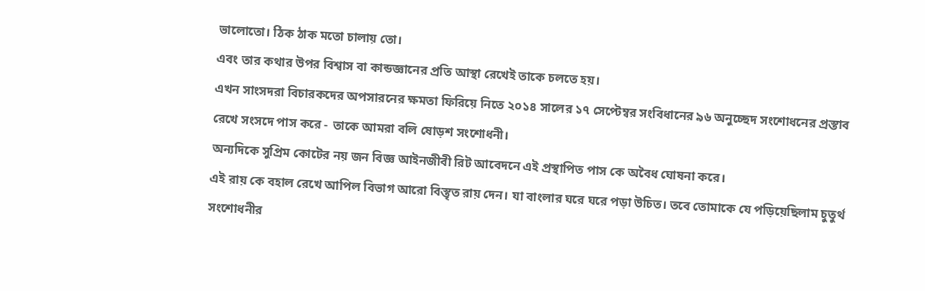ভালোতো। ঠিক ঠাক মতো চালায় তো।
এবং তার কথার উপর বিশ্বাস বা কান্ডজ্ঞানের প্রতি আস্থা রেখেই তাকে চলতে হয়।
এখন সাংসদরা বিচারকদের অপসারনের ক্ষমতা ফিরিয়ে নিতে ২০১৪ সালের ১৭ সেপ্টেম্বর সংবিধানের ৯৬ অনুচ্ছেদ সংশোধনের প্রস্তাব রেখে সংসদে পাস করে - তাকে আমরা বলি ষোড়শ সংশোধনী।
অন্যদিকে সুপ্রিম কোটের নয় জন বিজ্ঞ আইনজীবী রিট আবেদনে এই প্রস্থাপিত পাস কে অবৈধ ঘোষনা করে।
এই রায় কে বহাল রেখে আপিল বিভাগ আরো বিস্তৃত রায় দেন। যা বাংলার ঘরে ঘরে পড়া উচিত। তবে তোমাকে যে পড়িয়েছিলাম চুতুর্থ সংশোধনীর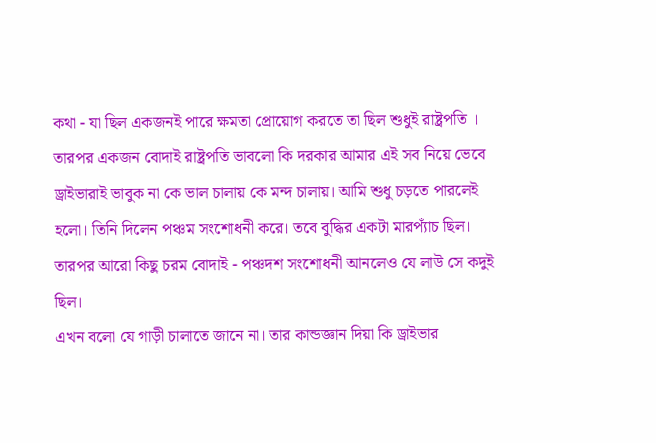কথা - যা ছিল একজনই পারে ক্ষমতা প্রোয়োগ করতে তা ছিল শুধুই রাষ্ট্রপতি ।
তারপর একজন বোদাই রাষ্ট্রপতি ভাবলো কি দরকার আমার এই সব নিয়ে ভেবে ড্রাইভারাই ভাবুক না কে ভাল চালায় কে মন্দ চালায়। আমি শুধু চড়তে পারলেই হলো। তিনি দিলেন পঞ্চম সংশোধনী করে। তবে বুদ্ধির একটা মারপ্যাঁচ ছিল।
তারপর আরো কিছু চরম বোদাই - পঞ্চদশ সংশোধনী আনলেও যে লাউ সে কদুই ছিল।
এখন বলো যে গাড়ী চালাতে জানে না। তার কান্ডজ্ঞান দিয়া কি ড্রাইভার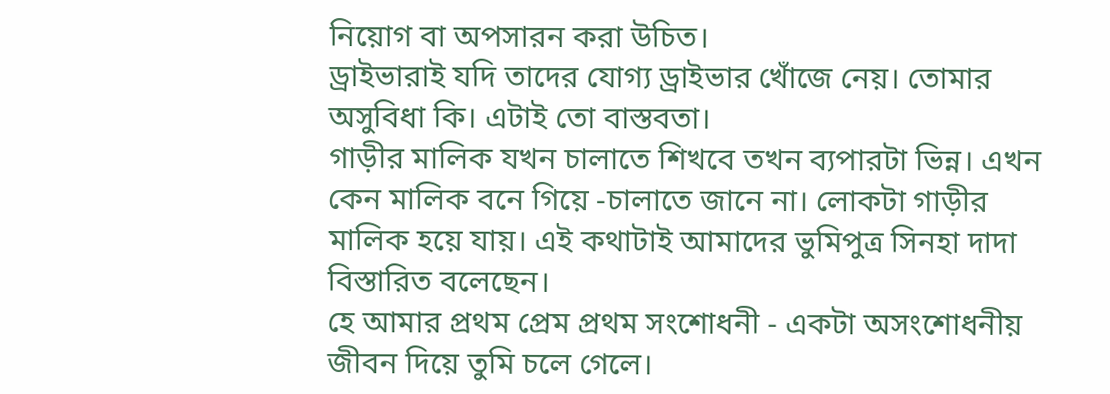নিয়োগ বা অপসারন করা উচিত।
ড্রাইভারাই যদি তাদের যোগ্য ড্রাইভার খোঁজে নেয়। তোমার অসুবিধা কি। এটাই তো বাস্তবতা।
গাড়ীর মালিক যখন চালাতে শিখবে তখন ব্যপারটা ভিন্ন। এখন কেন মালিক বনে গিয়ে -চালাতে জানে না। লোকটা গাড়ীর মালিক হয়ে যায়। এই কথাটাই আমাদের ভুমিপুত্র সিনহা দাদা বিস্তারিত বলেছেন।
হে আমার প্রথম প্রেম প্রথম সংশোধনী - একটা অসংশোধনীয় জীবন দিয়ে তুমি চলে গেলে।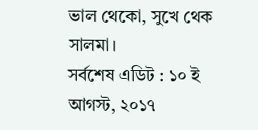ভাল থেকো, সুখে থেক সালমা।
সর্বশেষ এডিট : ১০ ই আগস্ট, ২০১৭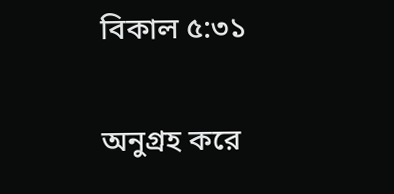বিকাল ৫:৩১

অনুগ্রহ করে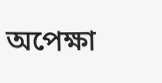অপেক্ষা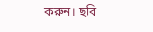করুন। ছবি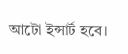আটো ইন্সার্ট হবে।